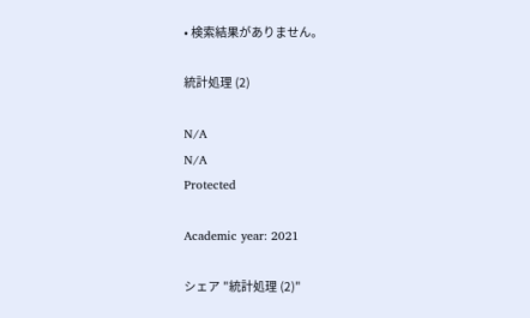• 検索結果がありません。

統計処理 (2)

N/A
N/A
Protected

Academic year: 2021

シェア "統計処理 (2)"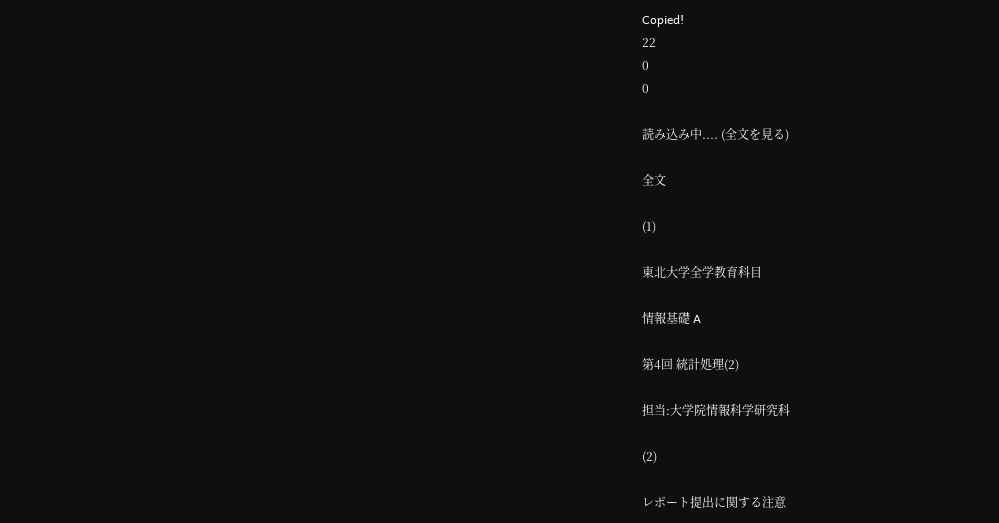Copied!
22
0
0

読み込み中.... (全文を見る)

全文

(1)

東北大学全学教育科目

情報基礎 A

第4回 統計処理(2)

担当:大学院情報科学研究科

(2)

レポート提出に関する注意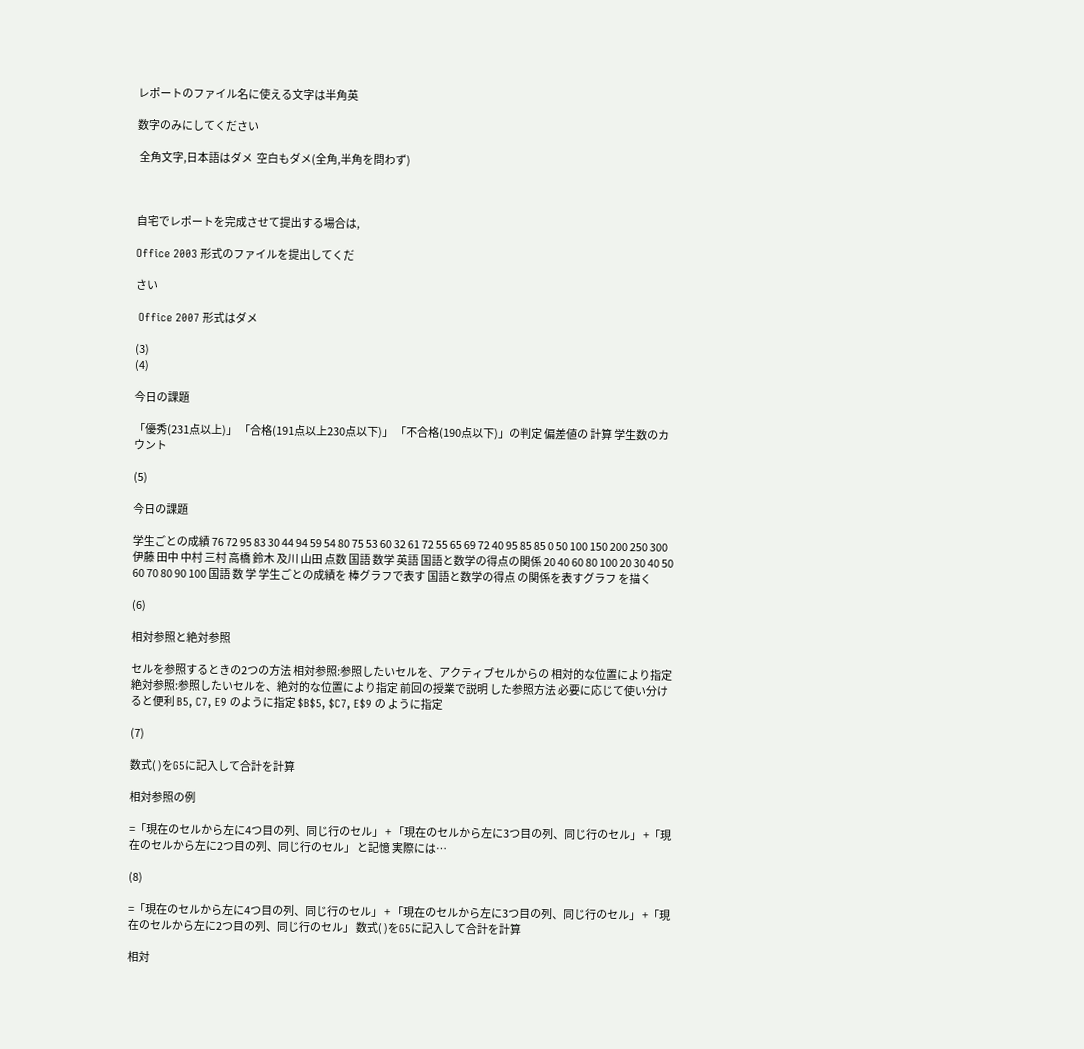レポートのファイル名に使える文字は半角英

数字のみにしてください

 全角文字,日本語はダメ  空白もダメ(全角,半角を問わず)



自宅でレポートを完成させて提出する場合は,

Office 2003 形式のファイルを提出してくだ

さい

 Office 2007 形式はダメ

(3)
(4)

今日の課題

「優秀(231点以上)」 「合格(191点以上230点以下)」 「不合格(190点以下)」の判定 偏差値の 計算 学生数のカウント

(5)

今日の課題

学生ごとの成績 76 72 95 83 30 44 94 59 54 80 75 53 60 32 61 72 55 65 69 72 40 95 85 85 0 50 100 150 200 250 300 伊藤 田中 中村 三村 高橋 鈴木 及川 山田 点数 国語 数学 英語 国語と数学の得点の関係 20 40 60 80 100 20 30 40 50 60 70 80 90 100 国語 数 学 学生ごとの成績を 棒グラフで表す 国語と数学の得点 の関係を表すグラフ を描く

(6)

相対参照と絶対参照

セルを参照するときの2つの方法 相対参照:参照したいセルを、アクティブセルからの 相対的な位置により指定 絶対参照:参照したいセルを、絶対的な位置により指定 前回の授業で説明 した参照方法 必要に応じて使い分けると便利 B5, C7, E9 のように指定 $B$5, $C7, E$9 の ように指定

(7)

数式( )をG5に記入して合計を計算

相対参照の例

=「現在のセルから左に4つ目の列、同じ行のセル」 + 「現在のセルから左に3つ目の列、同じ行のセル」 +「現在のセルから左に2つ目の列、同じ行のセル」 と記憶 実際には…

(8)

=「現在のセルから左に4つ目の列、同じ行のセル」 + 「現在のセルから左に3つ目の列、同じ行のセル」 +「現在のセルから左に2つ目の列、同じ行のセル」 数式( )をG5に記入して合計を計算

相対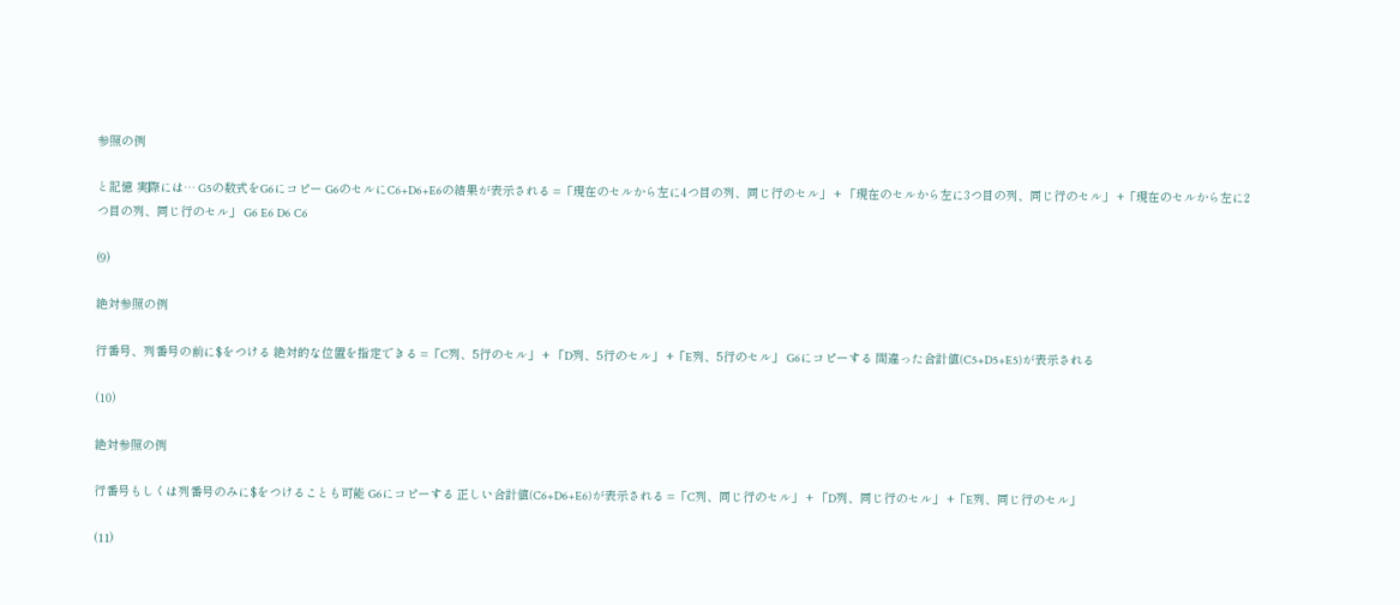参照の例

と記憶 実際には… G5の数式をG6にコピー G6のセルにC6+D6+E6の結果が表示される =「現在のセルから左に4つ目の列、同じ行のセル」 + 「現在のセルから左に3つ目の列、同じ行のセル」 +「現在のセルから左に2つ目の列、同じ行のセル」 G6 E6 D6 C6

(9)

絶対参照の例

行番号、列番号の前に$をつける 絶対的な位置を指定できる =「C列、5行のセル」 + 「D列、5行のセル」 +「E列、5行のセル」 G6にコピーする 間違った合計値(C5+D5+E5)が表示される

(10)

絶対参照の例

行番号もしくは列番号のみに$をつけることも可能 G6にコピーする 正しい合計値(C6+D6+E6)が表示される =「C列、同じ行のセル」 + 「D列、同じ行のセル」 +「E列、同じ行のセル」

(11)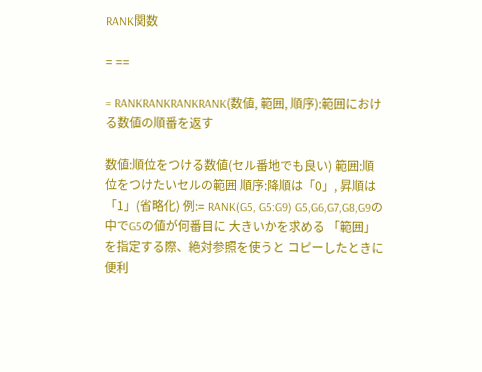RANK関数

= ==

= RANKRANKRANKRANK(数値, 範囲, 順序):範囲における数値の順番を返す

数値:順位をつける数値(セル番地でも良い) 範囲:順位をつけたいセルの範囲 順序:降順は「0」, 昇順は「1」(省略化) 例:= RANK(G5, G5:G9) G5,G6,G7,G8,G9の中でG5の値が何番目に 大きいかを求める 「範囲」を指定する際、絶対参照を使うと コピーしたときに便利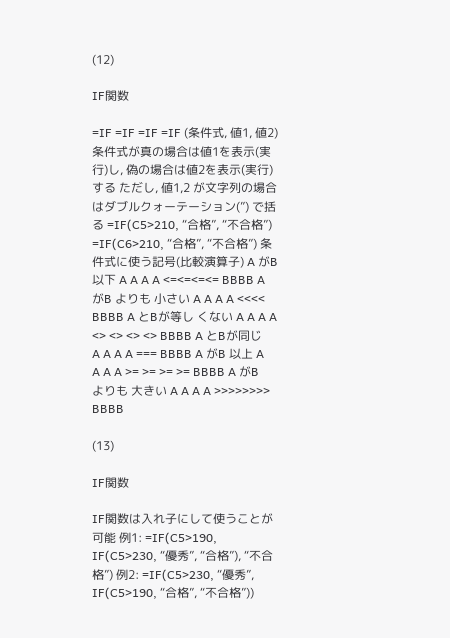(12)

IF関数

=IF =IF =IF =IF (条件式, 値1, 値2) 条件式が真の場合は値1を表示(実行)し, 偽の場合は値2を表示(実行)する ただし, 値1,2 が文字列の場合はダブルクォーテーション(”) で括る =IF(C5>210, “合格”, “不合格”) =IF(C6>210, “合格”, “不合格”) 条件式に使う記号(比較演算子) A がB 以下 A A A A <=<=<=<= BBBB A がB よりも 小さい A A A A <<<< BBBB A とBが等し くない A A A A <> <> <> <> BBBB A とBが同じ A A A A === BBBB A がB 以上 A A A A >= >= >= >= BBBB A がB よりも 大きい A A A A >>>>>>>> BBBB

(13)

IF関数

IF関数は入れ子にして使うことが可能 例1: =IF(C5>190, IF(C5>230, “優秀”, “合格”), “不合格”) 例2: =IF(C5>230, “優秀”, IF(C5>190, “合格”, “不合格”))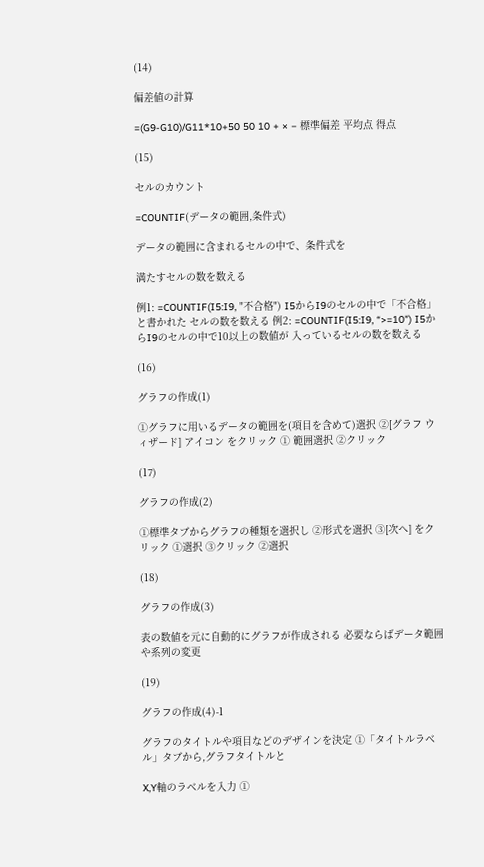(14)

偏差値の計算

=(G9-G10)/G11*10+50 50 10 + × − 標準偏差 平均点 得点

(15)

セルのカウント

=COUNTIF(データの範囲,条件式)

データの範囲に含まれるセルの中で、条件式を

満たすセルの数を数える

例1: =COUNTIF(I5:I9, "不合格") I5からI9のセルの中で「不合格」と書かれた セルの数を数える 例2: =COUNTIF(I5:I9, “>=10") I5からI9のセルの中で10以上の数値が 入っているセルの数を数える

(16)

グラフの作成(1)

①グラフに用いるデータの範囲を(項目を含めて)選択 ②[グラフ ウィザード] アイコン をクリック ① 範囲選択 ②クリック

(17)

グラフの作成(2)

①標準タブからグラフの種類を選択し ②形式を選択 ③[次へ] をクリック ①選択 ③クリック ②選択

(18)

グラフの作成(3)

表の数値を元に自動的にグラフが作成される 必要ならばデータ範囲や系列の変更

(19)

グラフの作成(4)-1

グラフのタイトルや項目などのデザインを決定 ①「タイトルラベル」タブから,グラフタイトルと

X,Y軸のラベルを入力 ①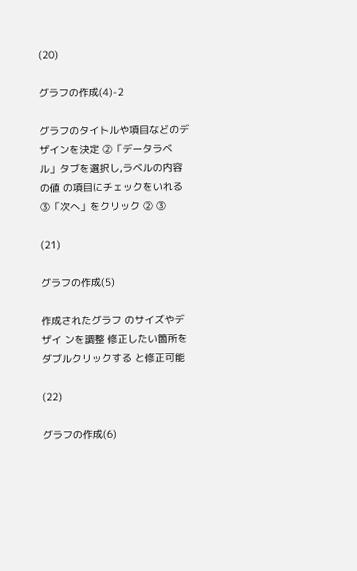(20)

グラフの作成(4)-2

グラフのタイトルや項目などのデザインを決定 ②「データラベル」タブを選択し,ラベルの内容の値 の項目にチェックをいれる ③「次へ」をクリック ② ③

(21)

グラフの作成(5)

作成されたグラフ のサイズやデザイ ンを調整 修正したい箇所を ダブルクリックする と修正可能

(22)

グラフの作成(6)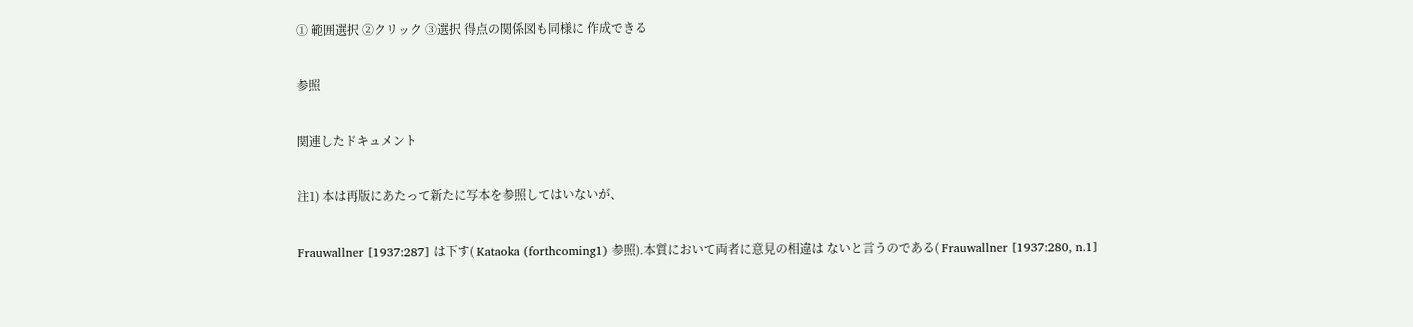① 範囲選択 ②クリック ③選択 得点の関係図も同様に 作成できる

参照

関連したドキュメント

注1) 本は再版にあたって新たに写本を参照してはいないが、

Frauwallner [1937:287] は下す( Kataoka (forthcoming1) 参照).本質において両者に意見の相違は ないと言うのである( Frauwallner [1937:280, n.1]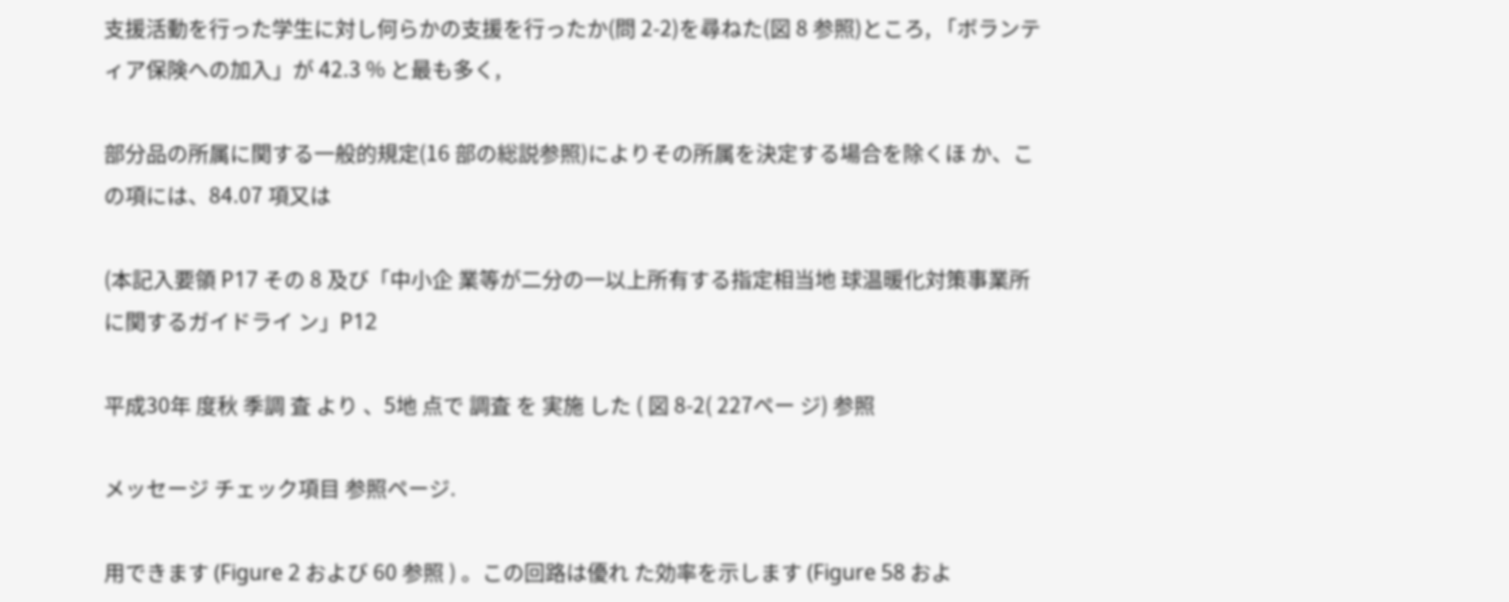支援活動を行った学生に対し何らかの支援を行ったか(問 2-2)を尋ねた(図 8 参照)ところ, 「ボランティア保険への加入」が 42.3 % と最も多く,

部分品の所属に関する一般的規定(16 部の総説参照)によりその所属を決定する場合を除くほ か、この項には、84.07 項又は

(本記入要領 P17 その 8 及び「中小企 業等が二分の一以上所有する指定相当地 球温暖化対策事業所に関するガイドライ ン」P12

平成30年 度秋 季調 査 より 、5地 点で 調査 を 実施 した ( 図 8-2( 227ペー ジ) 参照

メッセージ チェック項目 参照ページ.

用できます (Figure 2 および 60 参照 ) 。この回路は優れ た効率を示します (Figure 58 およ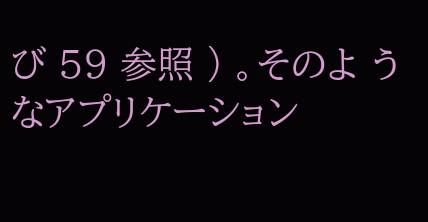び 59 参照 ) 。そのよ うなアプリケーション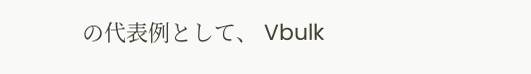の代表例として、 Vbulk